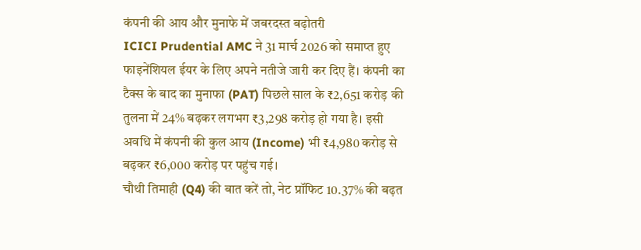कंपनी की आय और मुनाफे में जबरदस्त बढ़ोतरी
ICICI Prudential AMC ने 31 मार्च 2026 को समाप्त हुए फाइनेंशियल ईयर के लिए अपने नतीजे जारी कर दिए हैं। कंपनी का टैक्स के बाद का मुनाफा (PAT) पिछले साल के ₹2,651 करोड़ की तुलना में 24% बढ़कर लगभग ₹3,298 करोड़ हो गया है। इसी अवधि में कंपनी की कुल आय (Income) भी ₹4,980 करोड़ से बढ़कर ₹6,000 करोड़ पर पहुंच गई।
चौथी तिमाही (Q4) की बात करें तो, नेट प्रॉफिट 10.37% की बढ़त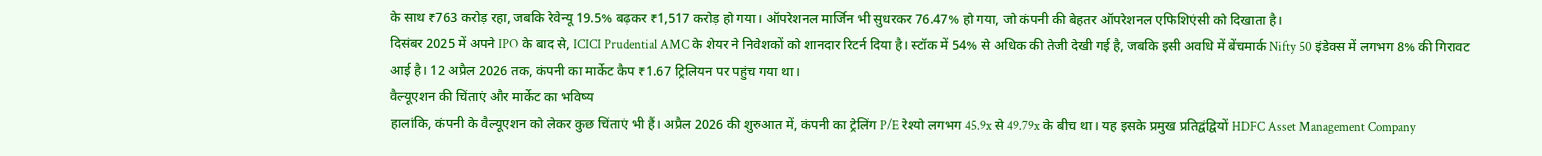के साथ ₹763 करोड़ रहा, जबकि रेवेन्यू 19.5% बढ़कर ₹1,517 करोड़ हो गया। ऑपरेशनल मार्जिन भी सुधरकर 76.47% हो गया, जो कंपनी की बेहतर ऑपरेशनल एफिशिएंसी को दिखाता है।
दिसंबर 2025 में अपने IPO के बाद से, ICICI Prudential AMC के शेयर ने निवेशकों को शानदार रिटर्न दिया है। स्टॉक में 54% से अधिक की तेजी देखी गई है, जबकि इसी अवधि में बेंचमार्क Nifty 50 इंडेक्स में लगभग 8% की गिरावट आई है। 12 अप्रैल 2026 तक, कंपनी का मार्केट कैप ₹1.67 ट्रिलियन पर पहुंच गया था।
वैल्यूएशन की चिंताएं और मार्केट का भविष्य
हालांकि, कंपनी के वैल्यूएशन को लेकर कुछ चिंताएं भी हैं। अप्रैल 2026 की शुरुआत में, कंपनी का ट्रेलिंग P/E रेश्यो लगभग 45.9x से 49.79x के बीच था। यह इसके प्रमुख प्रतिद्वंद्वियों HDFC Asset Management Company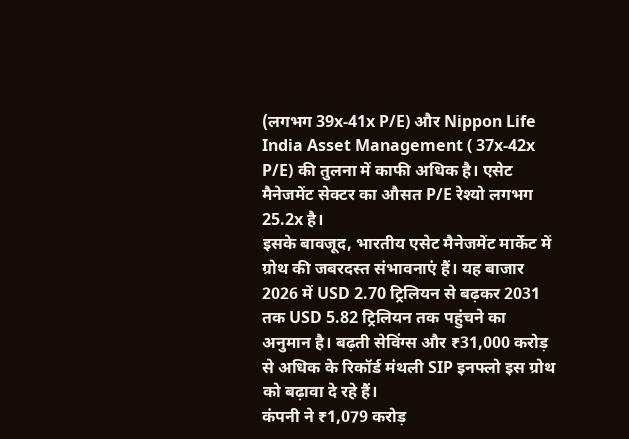(लगभग 39x-41x P/E) और Nippon Life India Asset Management ( 37x-42x P/E) की तुलना में काफी अधिक है। एसेट मैनेजमेंट सेक्टर का औसत P/E रेश्यो लगभग 25.2x है।
इसके बावजूद, भारतीय एसेट मैनेजमेंट मार्केट में ग्रोथ की जबरदस्त संभावनाएं हैं। यह बाजार 2026 में USD 2.70 ट्रिलियन से बढ़कर 2031 तक USD 5.82 ट्रिलियन तक पहुंचने का अनुमान है। बढ़ती सेविंग्स और ₹31,000 करोड़ से अधिक के रिकॉर्ड मंथली SIP इनफ्लो इस ग्रोथ को बढ़ावा दे रहे हैं।
कंपनी ने ₹1,079 करोड़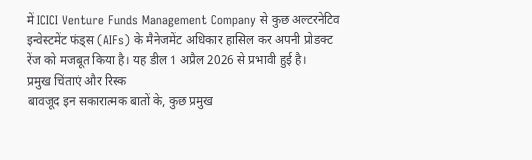में ICICI Venture Funds Management Company से कुछ अल्टरनेटिव इन्वेस्टमेंट फंड्स (AIFs) के मैनेजमेंट अधिकार हासिल कर अपनी प्रोडक्ट रेंज को मजबूत किया है। यह डील 1 अप्रैल 2026 से प्रभावी हुई है।
प्रमुख चिंताएं और रिस्क
बावजूद इन सकारात्मक बातों के, कुछ प्रमुख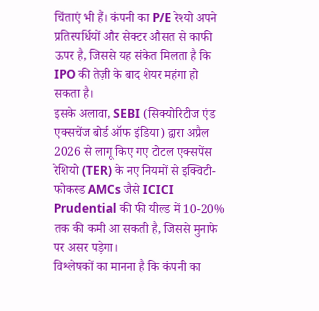चिंताएं भी हैं। कंपनी का P/E रेश्यो अपने प्रतिस्पर्धियों और सेक्टर औसत से काफी ऊपर है, जिससे यह संकेत मिलता है कि IPO की तेज़ी के बाद शेयर महंगा हो सकता है।
इसके अलावा, SEBI (सिक्योरिटीज एंड एक्सचेंज बोर्ड ऑफ इंडिया) द्वारा अप्रैल 2026 से लागू किए गए टोटल एक्सपेंस रेशियो (TER) के नए नियमों से इक्विटी-फोकस्ड AMCs जैसे ICICI Prudential की फी यील्ड में 10-20% तक की कमी आ सकती है, जिससे मुनाफे पर असर पड़ेगा।
विश्लेषकों का मानना है कि कंपनी का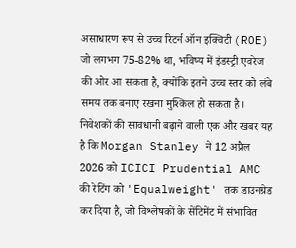असाधारण रूप से उच्च रिटर्न ऑन इक्विटी (ROE) जो लगभग 75-82% था, भविष्य में इंडस्ट्री एवरेज की ओर आ सकता है, क्योंकि इतने उच्च स्तर को लंबे समय तक बनाए रखना मुश्किल हो सकता है।
निवेशकों की सावधानी बढ़ाने वाली एक और खबर यह है कि Morgan Stanley ने 12 अप्रैल 2026 को ICICI Prudential AMC की रेटिंग को 'Equalweight' तक डाउनग्रेड कर दिया है, जो विश्लेषकों के सेंटिमेंट में संभावित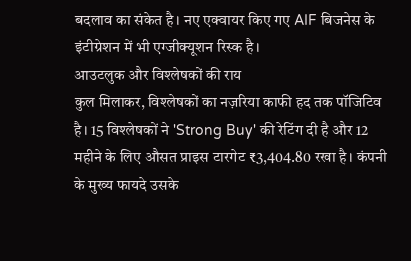बदलाव का संकेत है। नए एक्वायर किए गए AIF बिजनेस के इंटीग्रेशन में भी एग्जीक्यूशन रिस्क है।
आउटलुक और विश्लेषकों की राय
कुल मिलाकर, विश्लेषकों का नज़रिया काफी हद तक पॉजिटिव है। 15 विश्लेषकों ने 'Strong Buy' की रेटिंग दी है और 12 महीने के लिए औसत प्राइस टारगेट ₹3,404.80 रखा है। कंपनी के मुख्य फायदे उसके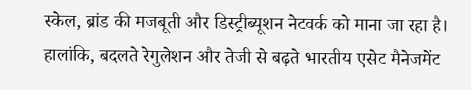स्केल, ब्रांड की मजबूती और डिस्ट्रीब्यूशन नेटवर्क को माना जा रहा है। हालांकि, बदलते रेगुलेशन और तेजी से बढ़ते भारतीय एसेट मैनेजमेंट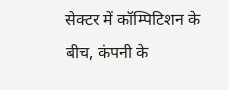सेक्टर में कॉम्पिटिशन के बीच, कंपनी के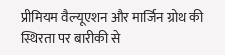प्रीमियम वैल्यूएशन और मार्जिन ग्रोथ की स्थिरता पर बारीकी से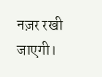नज़र रखी जाएगी।